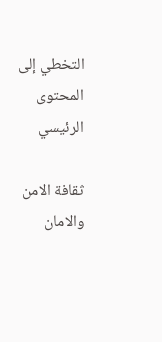التخطي إلى المحتوى الرئيسي

ثقافة الامن والامان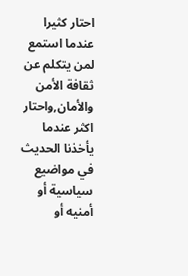احتار كثيرا عندما استمع لمن يتكلم عن ثقافة الأمن والأمان,واحتار اكثر عندما يأخذنا الحديث في مواضيع سياسية أو أمنيه أو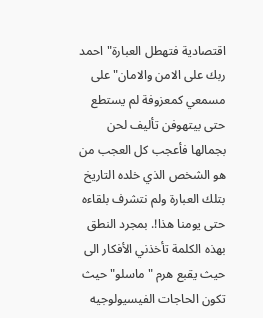اقتصادية فتهطل العبارة"احمد ربك على الامن والامان"على مسمعي كمعزوفة لم يستطع حتى بيتهوفن تأليف لحن بجمالها فأعجب كل العجب من هو الشخص الذي خلده التاريخ بتلك العبارة ولم نتشرف بلقاءه حتى يومنا هذا!. بمجرد النطق بهذه الكلمة تأخذني الأفكار الى حيث يقبع هرم "ماسلو"حيث تكون الحاجات الفيسيولوجيه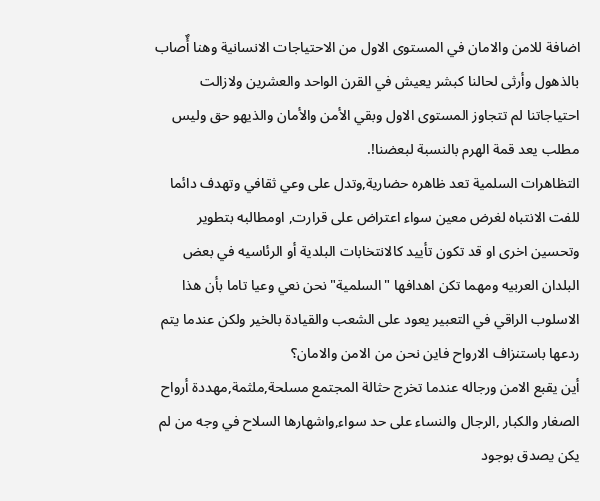اضافة للامن والامان في المستوى الاول من الاحتياجات الانسانية وهنا أٌصاب بالذهول وأرثى لحالنا كبشر يعيش في القرن الواحد والعشرين ولازالت احتياجاتنا لم تتجاوز المستوى الاول وبقي الأمن والأمان والذيهو حق وليس مطلب يعد قمة الهرم بالنسبة لبعضنا!.
التظاهرات السلمية تعد ظاهره حضارية,وتدل على وعي ثقافي وتهدف دائما للفت الانتباه لغرض معين سواء اعتراض على قرارت, اومطالبه بتطوير وتحسين اخرى او قد تكون تأييد كالانتخابات البلدية أو الرئاسيه في بعض البلدان العربيه ومهما تكن اهدافها "السلمية" نحن نعي وعيا تاما بأن هذا الاسلوب الراقي في التعبير يعود على الشعب والقيادة بالخير ولكن عندما يتم ردعها باستنزاف الارواح فاين نحن من الامن والامان؟
أين يقبع الامن ورجاله عندما تخرج حثالة المجتمع مسلحة,ملثمة,مهددة أرواح الصغار والكبار ,الرجال والنساء على حد سواء,واشهارها السلاح في وجه من لم يكن يصدق بوجود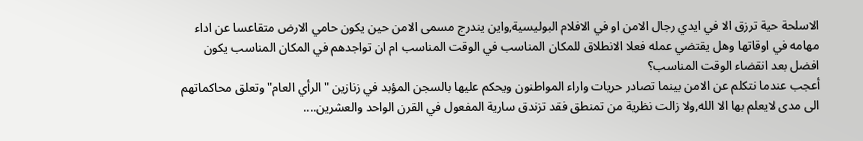الاسلحة حية ترزق الا في ايدي رجال الامن او في الافلام البوليسية,واين يندرج مسمى الامن حين يكون حامي الارض متقاعسا عن اداء مهامه في اوقاتها وهل يقتضي عمله فعلا الانطلاق للمكان المناسب في الوقت المناسب ام ان تواجدهم في المكان المناسب يكون افضل بعد انقضاء الوقت المناسب؟
أعجب عندما نتكلم عن الامن بينما تصادر حريات واراء المواطنون ويحكم عليها بالسجن المؤبد في زنازين "الرأي العام" وتعلق محاكماتهم الى مدى لايعلم بها الا الله,ولا زالت نظرية من تمنطق فقد تزندق سارية المفعول في القرن الواحد والعشرين....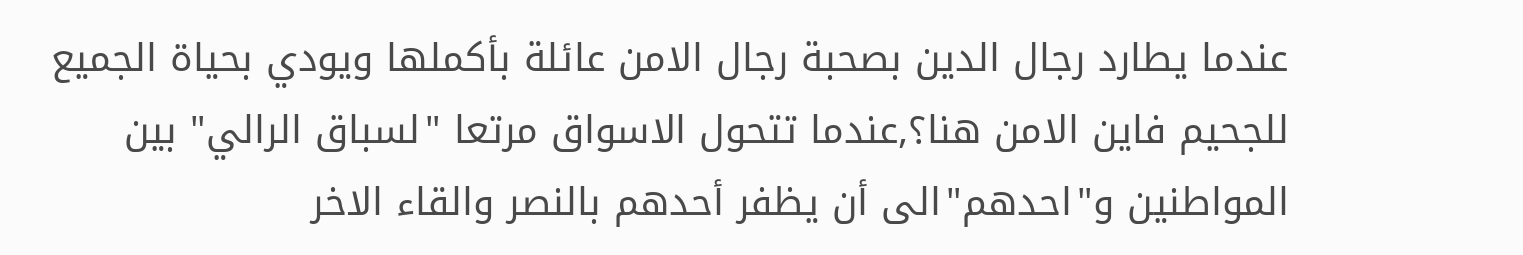عندما يطارد رجال الدين بصحبة رجال الامن عائلة بأكملها ويودي بحياة الجميع للجحيم فاين الامن هنا؟,عندما تتحول الاسواق مرتعا "لسباق الرالي" بين المواطنين و"احدهم"الى أن يظفر أحدهم بالنصر والقاء الاخر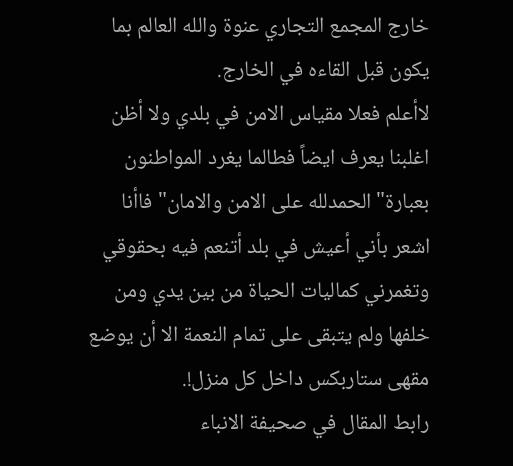خارج المجمع التجاري عنوة والله العالم بما يكون قبل القاءه في الخارج.
لاأعلم فعلا مقياس الامن في بلدي ولا أظن اغلبنا يعرف ايضاً فطالما يغرد المواطنون بعبارة"الحمدلله على الامن والامان" فاأنا اشعر بأني أعيش في بلد أتنعم فيه بحقوقي وتغمرني كماليات الحياة من بين يدي ومن خلفها ولم يتبقى على تمام النعمة الا أن يوضع مقهى ستاربكس داخل كل منزل!.
رابط المقال في صحيفة الانباء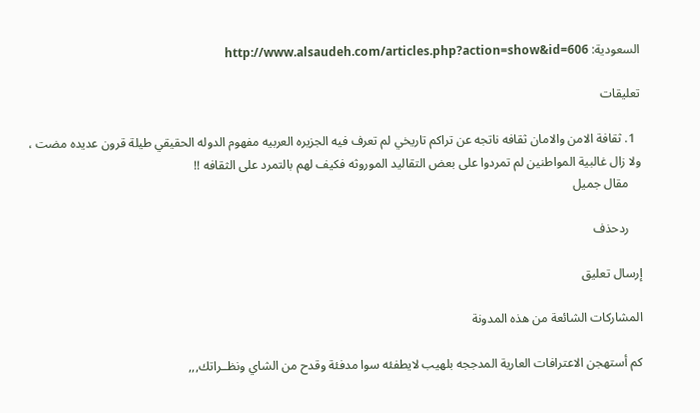السعودية: http://www.alsaudeh.com/articles.php?action=show&id=606

تعليقات

  1. ثقافة الامن والامان ثقافه ناتجه عن تراكم تاريخي لم تعرف فيه الجزيره العربيه مفهوم الدوله الحقيقي طيلة قرون عديده مضت ، ولا زال غالبية المواطنين لم تمردوا على بعض التقاليد الموروثه فكيف لهم بالتمرد على الثقافه !!
    مقال جميل

    ردحذف

إرسال تعليق

المشاركات الشائعة من هذه المدونة

كم أستهجن الاعترافات العارية المدججه بلهيب لايطفئه سوا مدفئة وقدح من الشاي ونظــراتك,,,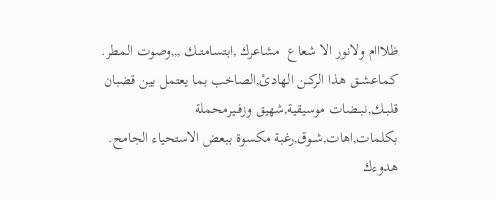ظلااام ولانور الا شعاع  مشاعرك ,ابتسامتــك ,,,وصوت المطر. كماعشــق هذا الركــن الهادئ,الصاخب بما يعتمل بين قضبان قلبــك,نبــضات موسيقية,شهيق وزفــيرمحملة بكلمات,اهات,شــوق,رغبة مكسوة ببعض الاستحياء الجامح. هدوءك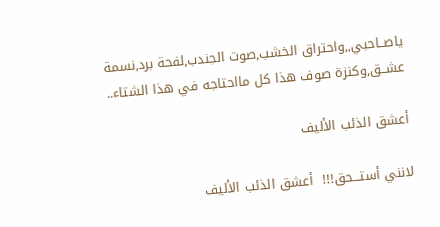ياصــاحبي,,واحتراق الخشب,صوت الجندب,لفحة برد,نسمة عشــق,وكنزة صوف هذا كل مااحتاجه في هذا الشتاء..

أعشق الذئب الأليف

لانني أستـــحق!!!  أعشق الذئب الأليف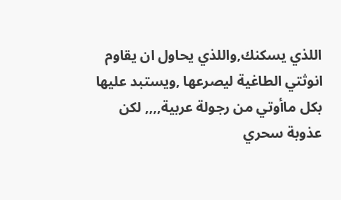اللذي يسكنك,واللذي يحاول ان يقاوم انوثتي الطاغية ليصرعها ,ويستبد عليها بكل ماأوتي من رجولة عربية,,,, لكن عذوبة سحري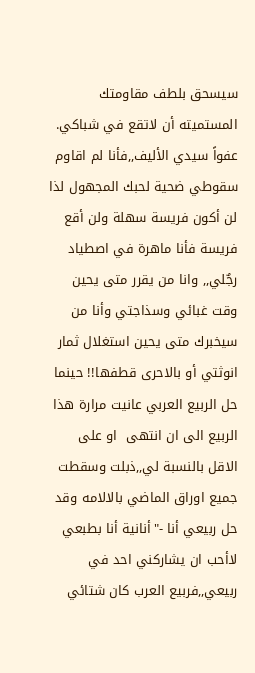سيسحق بلطف مقاومتك المستميته أن لاتقع في شباكي. عفواً سيدي الأليف,,فأنا لم اقاوم سقوطي ضحية لحبك المجهول لذا لن أكون فريسة سهلة ولن أقع فريسة فأنا ماهرة في اصطياد رجٌلي,, وانا من يقرر متى يحين وقت غبائي وسذاجتي وأنا من سيخبرك متى يحين استغلال ثمار انوثتي أو بالاحرى قطفها!! حينما حل الربيع العربي عانيت مرارة هذا الربيع الى ان انتهى  او على الاقل بالنسبة لي,,ذبلت وسقطت جميع اوراق الماضي بالالامه وقد حل ربيعي أنا -"أنانية أنا بطبعي لاأحب ان يشاركني احد في ربيعي,,فربيع العرب كان شتائي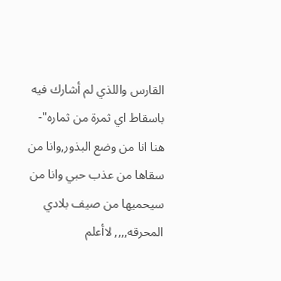القارس واللذي لم أشارك فيه باسقاط اي ثمرة من ثماره"- هنا انا من وضع البذور,وانا من سقاها من عذب حبي وانا من سيحميها من صيف بلادي المحرقه,,,, لاأعلم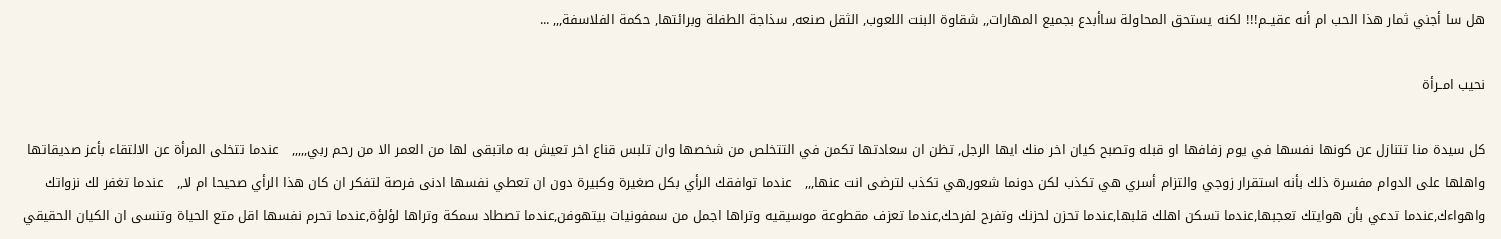هل سا أجني ثمار هذا الحب ام أنه عقيــم!!! لكنه يستحق المحاولة ساأبدع بجميع المهارات,, شقاوة البنت اللعوب, الثقل صنعه, سذاجة الطفلة وبرائتها, حكمة الفلاسفة,,, ...

نحيب امــرأة

كل سيدة منا تتنازل عن كونها نفسها في يوم زفافها او قبله وتصبح كيان اخر منك ايها الرجل, تظن ان سعادتها تكمن في التتخلص من شخصها وان تلبس قناع اخر تعيش به ماتبقى لها من العمر الا من رحم ربي,,,,,   عندما تتخلى المرأة عن الالتقاء بأعز صديقاتها واهلها على الدوام مفسرة ذلك بأنه استقرار زوجي والتزام أسري هي تكذب لكن دونما شعور,هي تكذب لترضى انت عنها,,,   عندما توافقك الرأي بكل صغيرة وكبيرة دون ان تعطي نفسها ادنى فرصة لتفكر ان كان هذا الرأي صحيحا ام لا,,   عندما تغفر لك نزواتك واهواءك,عندما تدعي بأن هوايتك تعجبها,عندما تسكن اهلك قلبها,عندما تحزن لحزنك وتفرح لفرحك,عندما تعزف مقطوعة موسيقيه وتراها اجمل من سمفونيات بيتهوفن,عندما تصطاد سمكة وتراها لؤلؤة,عندما تحرم نفسها اقل متع الحياة وتنسى ان الكيان الحقيقي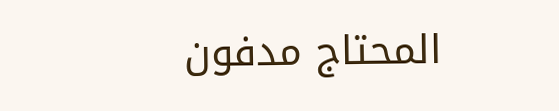المحتاج مدفون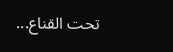تحت القناع...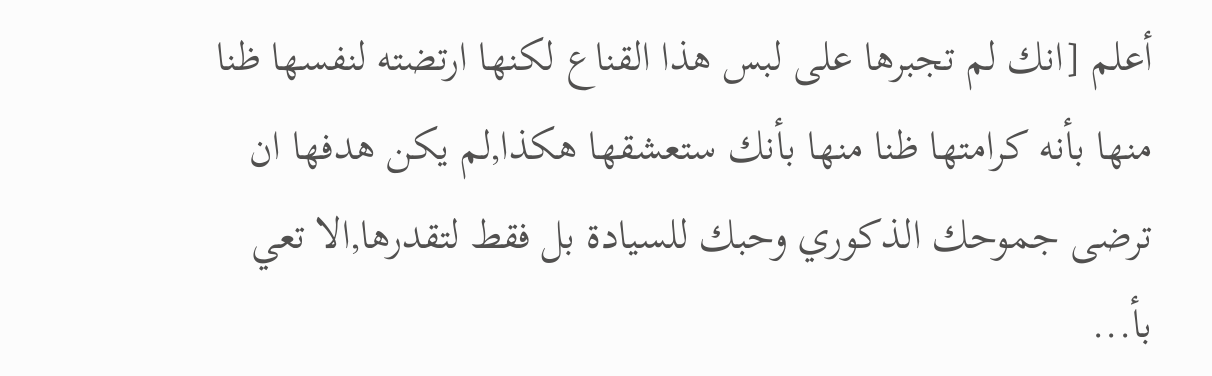أعلم [انك لم تجبرها على لبس هذا القناع لكنها ارتضته لنفسها ظنا منها بأنه كرامتها ظنا منها بأنك ستعشقها هكذا,لم يكن هدفها ان ترضى جموحك الذكوري وحبك للسيادة بل فقط لتقدرها,الا تعي بأ...